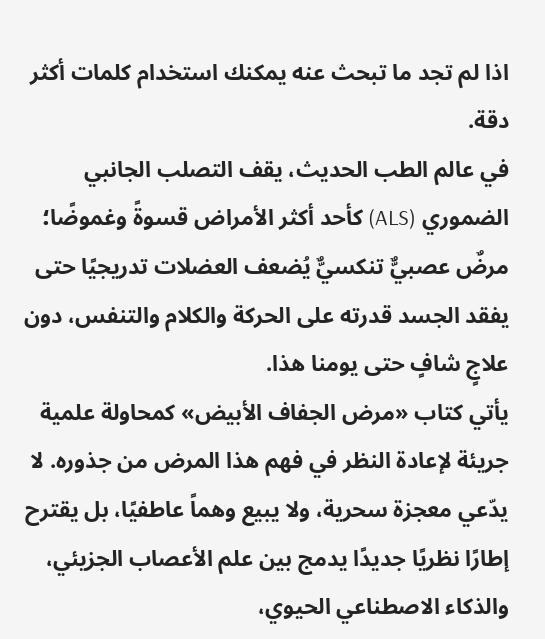اذا لم تجد ما تبحث عنه يمكنك استخدام كلمات أكثر دقة.
في عالم الطب الحديث، يقف التصلب الجانبي الضموري (ALS) كأحد أكثر الأمراض قسوةً وغموضًا؛ مرضٌ عصبيٌّ تنكسيٌّ يُضعف العضلات تدريجيًا حتى يفقد الجسد قدرته على الحركة والكلام والتنفس، دون علاجٍ شافٍ حتى يومنا هذا.
يأتي كتاب «مرض الجفاف الأبيض» كمحاولة علمية جريئة لإعادة النظر في فهم هذا المرض من جذوره. لا يدّعي معجزة سحرية، ولا يبيع وهماً عاطفيًا، بل يقترح إطارًا نظريًا جديدًا يدمج بين علم الأعصاب الجزيئي، والذكاء الاصطناعي الحيوي،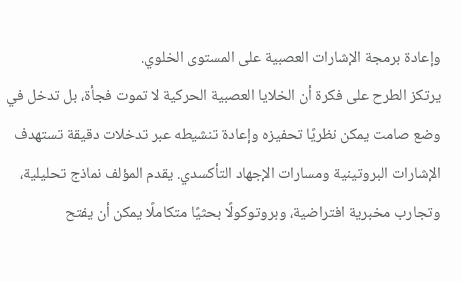وإعادة برمجة الإشارات العصبية على المستوى الخلوي.
يرتكز الطرح على فكرة أن الخلايا العصبية الحركية لا تموت فجأة، بل تدخل في وضع صامت يمكن نظريًا تحفيزه وإعادة تنشيطه عبر تدخلات دقيقة تستهدف الإشارات البروتينية ومسارات الإجهاد التأكسدي. يقدم المؤلف نماذج تحليلية، وتجارب مخبرية افتراضية، وبروتوكولًا بحثيًا متكاملًا يمكن أن يفتح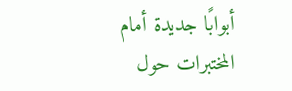أبوابًا جديدة أمام المختبرات حول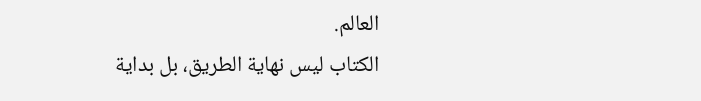العالم.
الكتاب ليس نهاية الطريق، بل بداية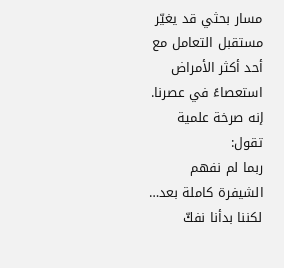مسار بحثي قد يغيّر مستقبل التعامل مع أحد أكثر الأمراض استعصاءً في عصرنا. إنه صرخة علمية تقول:
ربما لم نفهم الشيفرة كاملة بعد… لكننا بدأنا نفكّ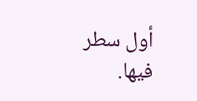أول سطر فيها.